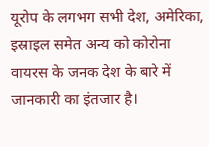यूरोप के लगभग सभी देश, अमेरिका, इस्राइल समेत अन्य को कोरोना वायरस के जनक देश के बारे में जानकारी का इंतजार है।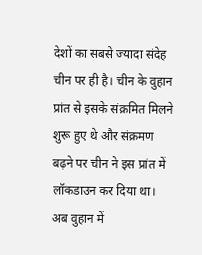देशों का सबसे ज्यादा संदेह चीन पर ही है। चीन के वुहान प्रांत से इसके संक्रमित मिलने शुरू हुए थे और संक्रमण बढ़ने पर चीन ने इस प्रांत में लॉकडाउन कर दिया था। अब वुहान में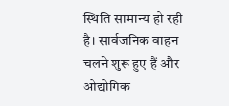स्थिति सामान्य हो रही है। सार्वजनिक वाहन चलने शुरू हुए हैं और ओद्योगिक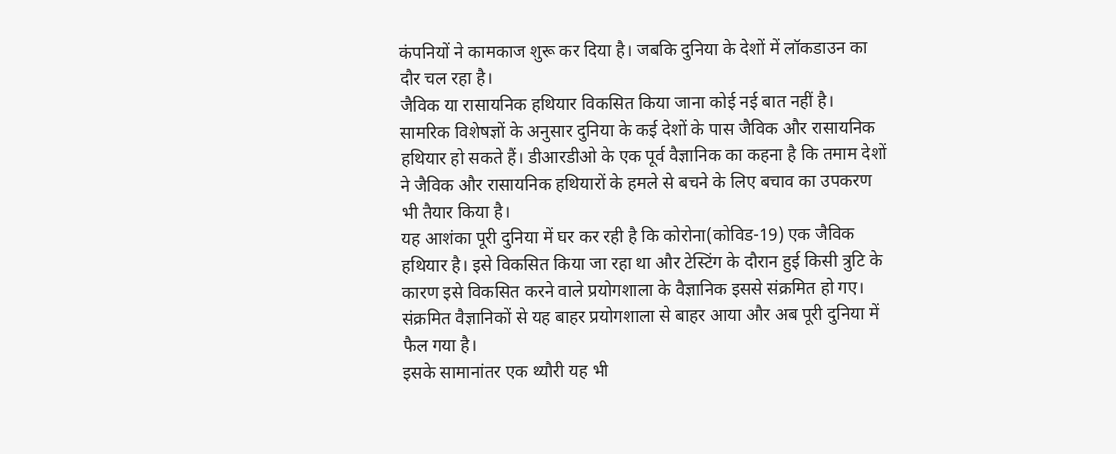कंपनियों ने कामकाज शुरू कर दिया है। जबकि दुनिया के देशों में लॉकडाउन का दौर चल रहा है।
जैविक या रासायनिक हथियार विकसित किया जाना कोई नई बात नहीं है। सामरिक विशेषज्ञों के अनुसार दुनिया के कई देशों के पास जैविक और रासायनिक हथियार हो सकते हैं। डीआरडीओ के एक पूर्व वैज्ञानिक का कहना है कि तमाम देशों ने जैविक और रासायनिक हथियारों के हमले से बचने के लिए बचाव का उपकरण भी तैयार किया है।
यह आशंका पूरी दुनिया में घर कर रही है कि कोरोना(कोविड-19) एक जैविक हथियार है। इसे विकसित किया जा रहा था और टेस्टिंग के दौरान हुई किसी त्रुटि के कारण इसे विकसित करने वाले प्रयोगशाला के वैज्ञानिक इससे संक्रमित हो गए। संक्रमित वैज्ञानिकों से यह बाहर प्रयोगशाला से बाहर आया और अब पूरी दुनिया में फैल गया है।
इसके सामानांतर एक थ्यौरी यह भी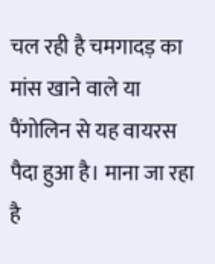चल रही है चमगादड़ का मांस खाने वाले या पैंगोलिन से यह वायरस पैदा हुआ है। माना जा रहा है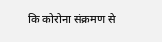कि कोरोना संक्रमण से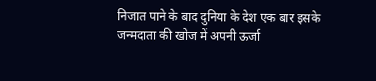निजात पाने के बाद दुनिया के देश एक बार इसके जन्मदाता की खोज में अपनी ऊर्जा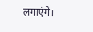लगाएंगे।